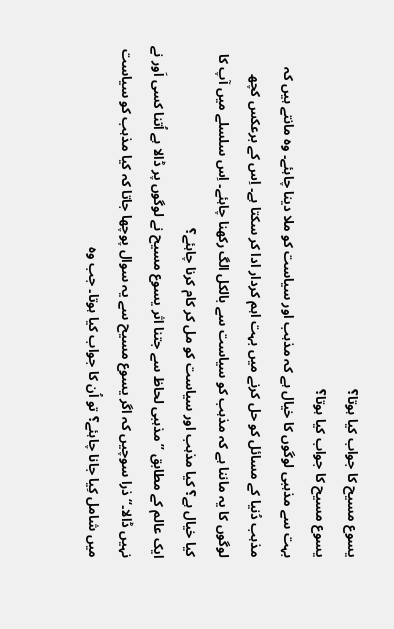یسوع مسیح کا جواب کیا ہوتا؟
یسوع مسیح کا جواب کیا ہوتا؟
بہت سے مذہبی لوگوں کا خیال ہے کہ مذہب اور سیاست کو ملا دینا چاہئے۔ وہ مانتے ہیں کہ مذہب دُنیا کے مسائل کو حل کرنے میں بہت اہم کردار ادا کر سکتا ہے۔ اِس کے برعکس کچھ لوگوں کا یہ ماننا ہے کہ مذہب کو سیاست سے بالکل الگ رکھنا چاہئے۔ اِس سلسلے میں آپ کا کیا خیال ہے؟ کیا مذہب اور سیاست کو مل کر کام کرنا چاہئے؟
ایک عالم کے مطابق ”مذہبی لحاظ سے جتنا اثر یسوع مسیح نے لوگوں پر ڈالا ہے اُتنا کسی اَور نے نہیں ڈالا۔“ ذرا سوچیں کہ اگر یسوع مسیح سے یہ سوال پوچھا جاتا کہ کیا مذہب کو سیاست میں شامل کِیا جانا چاہئے؟ تو اُن کا جواب کیا ہوتا۔ جب وہ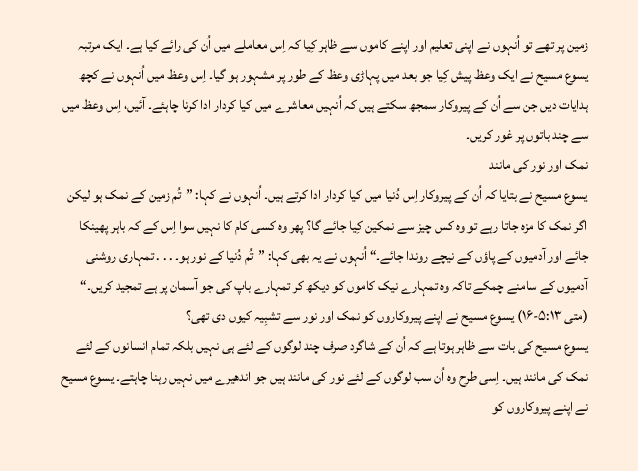زمین پر تھے تو اُنہوں نے اپنی تعلیم اور اپنے کاموں سے ظاہر کِیا کہ اِس معاملے میں اُن کی رائے کیا ہے۔ ایک مرتبہ یسوع مسیح نے ایک وعظ پیش کِیا جو بعد میں پہاڑی وعظ کے طور پر مشہور ہو گیا۔ اِس وعظ میں اُنہوں نے کچھ ہدایات دیں جن سے اُن کے پیروکار سمجھ سکتے ہیں کہ اُنہیں معاشرے میں کیا کردار ادا کرنا چاہئے۔ آئیں، اِس وعظ میں سے چند باتوں پر غور کریں۔
نمک اور نور کی مانند
یسوع مسیح نے بتایا کہ اُن کے پیروکار اِس دُنیا میں کیا کردار ادا کرتے ہیں۔ اُنہوں نے کہا: ”تُم زمین کے نمک ہو لیکن اگر نمک کا مزہ جاتا رہے تو وہ کس چیز سے نمکین کِیا جائے گا؟ پھر وہ کسی کام کا نہیں سوا اِس کے کہ باہر پھینکا جائے اور آدمیوں کے پاؤں کے نیچے روندا جائے۔“ اُنہوں نے یہ بھی کہا: ”تُم دُنیا کے نور ہو۔ . . . تمہاری روشنی آدمیوں کے سامنے چمکے تاکہ وہ تمہارے نیک کاموں کو دیکھ کر تمہارے باپ کی جو آسمان پر ہے تمجید کریں۔“ (متی ۵:۱۳-۱۶) یسوع مسیح نے اپنے پیروکاروں کو نمک اور نور سے تشبِیہ کیوں دی تھی؟
یسوع مسیح کی بات سے ظاہر ہوتا ہے کہ اُن کے شاگرد صرف چند لوگوں کے لئے ہی نہیں بلکہ تمام انسانوں کے لئے نمک کی مانند ہیں۔ اِسی طرح وہ اُن سب لوگوں کے لئے نور کی مانند ہیں جو اندھیرے میں نہیں رہنا چاہتے۔ یسوع مسیح نے اپنے پیروکاروں کو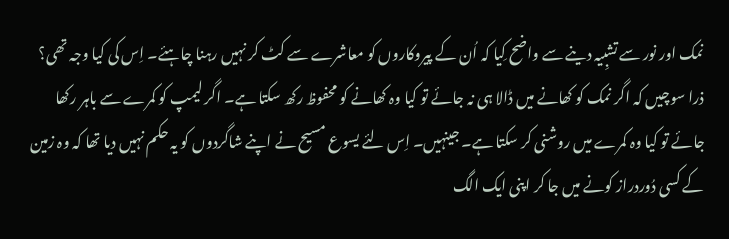نمک اور نور سے تشبِیہ دینے سے واضح کِیا کہ اُن کے پیروکاروں کو معاشرے سے کٹ کر نہیں رہنا چاہئے۔ اِس کی کیا وجہ تھی؟
ذرا سوچیں کہ اگر نمک کو کھانے میں ڈالا ہی نہ جائے تو کیا وہ کھانے کو محفوظ رکھ سکتا ہے۔ اگر لیمپ کو کمرے سے باہر رکھا جائے تو کیا وہ کمرے میں روشنی کر سکتا ہے۔ جینہیں۔ اِس لئے یسوع مسیح نے اپنے شاگردوں کو یہ حکم نہیں دیا تھا کہ وہ زمین کے کسی دُوردراز کونے میں جا کر اپنی ایک الگ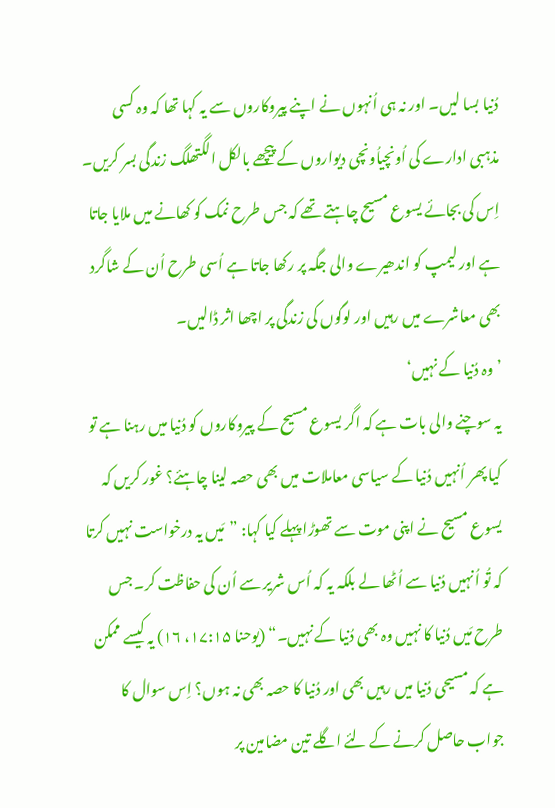دُنیا بسا لیں۔ اور نہ ہی اُنہوں نے اپنے پیروکاروں سے یہ کہا تھا کہ وہ کسی مذہبی ادارے کی اُونچیاُونچی دیواروں کے پیچھے بالکل الگتھلگ زندگی بسر کریں۔ اِس کی بجائے یسوع مسیح چاہتے تھے کہ جس طرح نمک کو کھانے میں ملایا جاتا ہے اور لیمپ کو اندھیرے والی جگہ پر رکھا جاتا ہے اُسی طرح اُن کے شاگرد بھی معاشرے میں رہیں اور لوگوں کی زندگی پر اچھا اثر ڈالیں۔
’وہ دُنیا کے نہیں‘
یہ سوچنے والی بات ہے کہ اگر یسوع مسیح کے پیروکاروں کو دُنیا میں رہنا ہے تو کیا پھر اُنہیں دُنیا کے سیاسی معاملات میں بھی حصہ لینا چاہئے؟ غور کریں کہ یسوع مسیح نے اپنی موت سے تھوڑا پہلے کیا کہا: ”مَیں یہ درخواست نہیں کرتا کہ تُو اُنہیں دُنیا سے اُٹھا لے بلکہ یہ کہ اُس شریر سے اُن کی حفاظت کر۔ جس طرح مَیں دُنیا کا نہیں وہ بھی دُنیا کے نہیں۔“ (یوحنا ۱۷:۱۵، ۱۶) یہ کیسے ممکن ہے کہ مسیحی دُنیا میں رہیں بھی اور دُنیا کا حصہ بھی نہ ہوں؟ اِس سوال کا جواب حاصل کرنے کے لئے اگلے تین مضامین پر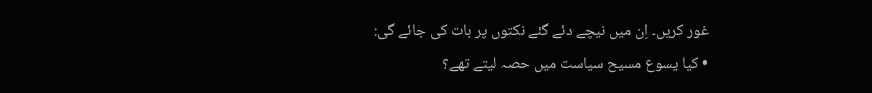غور کریں۔ اِن میں نیچے دئے گئے نکتوں پر بات کی جائے گی:
• کیا یسوع مسیح سیاست میں حصہ لیتے تھے؟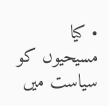• کیا مسیحیوں کو سیاست میں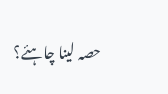حصہ لینا چاہئے؟